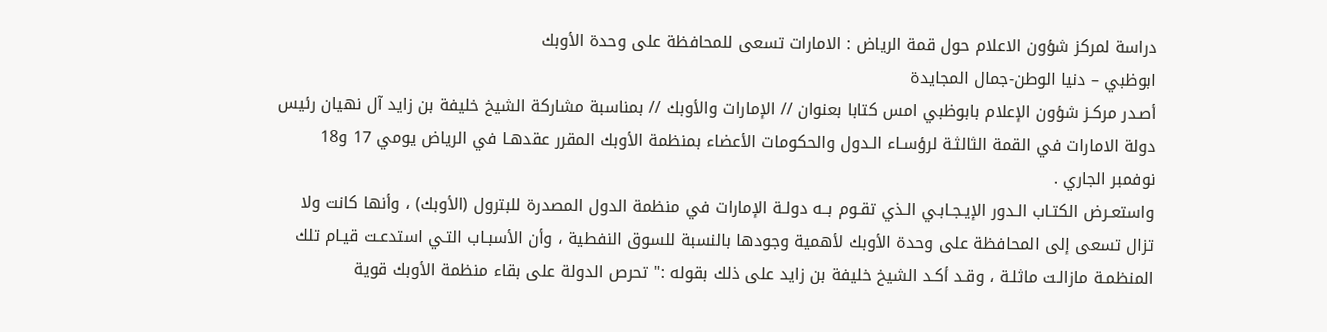دراسة لمركز شؤون الاعلام حول قمة الرياض : الامارات تسعى للمحافظة على وحدة الأوبك
ابوظبي – دنيا الوطن-جمال المجايدة
أصـدر مركـز شؤون الإعلام بابوظبي امس كتابا بعنوان // الإمارات والأوبك // بمناسبة مشاركة الشيخ خليفة بن زايد آل نهيان رئيس دولة الامارات في القمة الثالثـة لرؤسـاء الـدول والحكومات الأعضاء بمنظمة الأوبك المقرر عقدهـا في الرياض يومي 17 و18 نوفمبر الجاري .
واستعـرض الكتـاب الـدور الإيـجـابـي الـذي تقـوم بــه دولـة الإمارات في منظمة الدول المصدرة للبترول (الأوبك) ، وأنها كانت ولا تزال تسعى إلى المحافظة على وحدة الأوبك لأهمية وجودها بالنسبة للسوق النفطية ، وأن الأسبـاب التـي استدعـت قيـام تلك المنظمـة مازالـت ماثلـة ، وقـد أكـد الشيخ خليفة بن زايد على ذلك بقوله :" تحرص الدولة على بقاء منظمة الأوبك قوية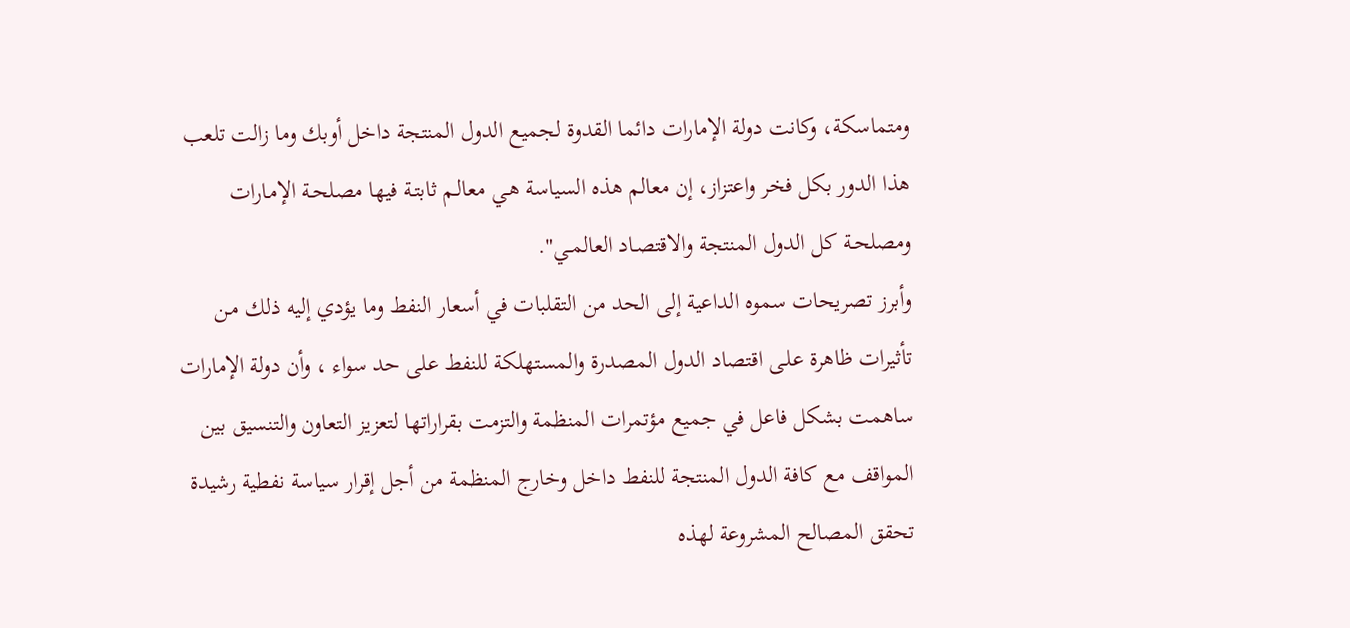ومتماسكة، وكانت دولة الإمارات دائما القدوة لجميع الدول المنتجة داخل أوبك وما زالت تلعب هذا الدور بكل فخر واعتزاز، إن معالم هذه السياسة هـي معالـم ثابتـة فيها مصلحـة الإمـارات ومصلحـة كل الدول المنتجة والاقتصـاد العالمـي".
وأبرز تصريحات سموه الداعية إلى الحد من التقلبات في أسعار النفط وما يؤدي إليه ذلك مـن تأثيرات ظاهرة علـى اقتصاد الدول المصدرة والمستهلكة للنفط على حد سواء ، وأن دولة الإمارات ساهمت بشكل فاعل في جميع مؤتمرات المنظمة والتزمت بقراراتها لتعزيز التعاون والتنسيق بين المواقف مع كافة الدول المنتجة للنفط داخل وخارج المنظمة من أجل إقرار سياسة نفطية رشيدة تحقق المصالح المشروعة لهذه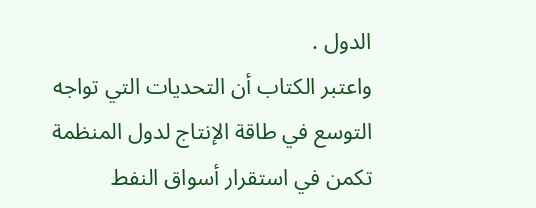الدول .
واعتبر الكتاب أن التحديات التي تواجه التوسع في طاقة الإنتاج لدول المنظمة تكمن في استقرار أسواق النفط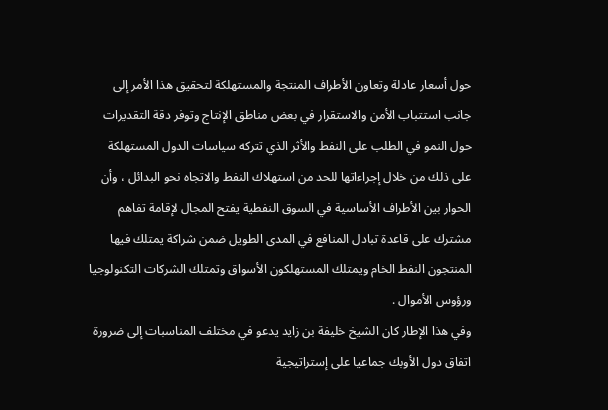حول أسعار عادلة وتعاون الأطراف المنتجة والمستهلكة لتحقيق هذا الأمر إلى جانب استتباب الأمن والاستقرار في بعض مناطق الإنتاج وتوفر دقة التقديرات حول النمو في الطلب على النفط والأثر الذي تتركه سياسات الدول المستهلكة على ذلك من خلال إجراءاتها للحد من استهلاك النفط والاتجاه نحو البدائل ، وأن الحوار بين الأطراف الأساسية في السوق النفطية يفتح المجال لإقامة تفاهم مشترك على قاعدة تبادل المنافع في المدى الطويل ضمن شراكة يمتلك فيها المنتجون النفط الخام ويمتلك المستهلكون الأسواق وتمتلك الشركات التكنولوجيا ورؤوس الأموال .
وفي هذا الإطار كان الشيخ خليفة بن زايد يدعو في مختلف المناسبات إلى ضرورة اتفاق دول الأوبك جماعيا على إستراتيجية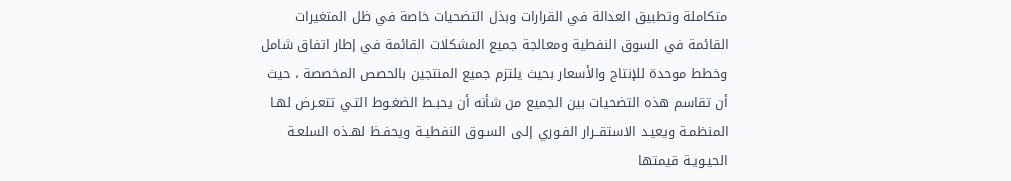متكاملة وتطبيق العدالة في القرارات وبذل التضحيات خاصة في ظل المتغيرات القائمة في السوق النفطية ومعالجة جميع المشكلات القائمة في إطار اتفاق شامل وخطط موحدة للإنتاج والأسعار بحيث يلتزم جميع المنتجين بالحصص المخصصة ، حيث أن تقاسم هذه التضحيات بين الجميع من شأنه أن يحبـط الضغـوط التـي تتعـرض لهـا المنظمـة ويعيـد الاستقــرار الفـوري إلـى السـوق النفطيـة ويحفـظ لهـذه السلعـة الحيـويـة قيمتها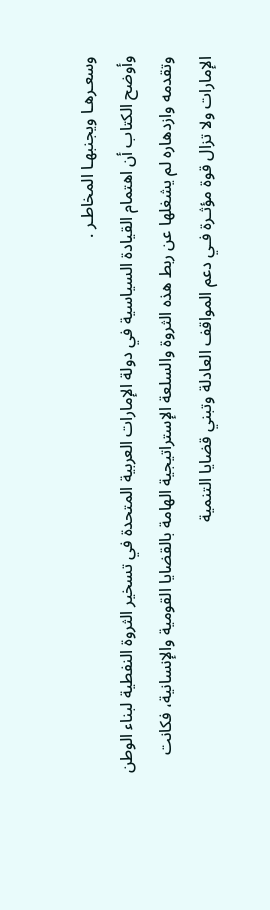وسعـرهـا ويجنبهـا المخاطـر .
وأوضح الكتاب أن اهتمام القيادة السياسية في دولة الإمارات العربية المتحدة في تسخير الثروة النفطية لبناء الوطن وتقدمه وازدهاره لم يشغلها عن ربط هذه الثروة والسلعة الإستراتيجية الهامة بالقضايا القومية والإنسانية، فكانت الإمارات ولا تزال قوة مؤثـرة فـي دعم المواقف العادلة وتبني قضايا التنمية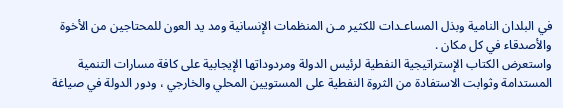في البلدان النامية وبذل المساعـدات للكثير مـن المنظمات الإنسانية ومد يد العون للمحتاجين من الأخوة والأصدقاء في كل مكان .
واستعرض الكتاب الإستراتيجية النفطية لرئيس الدولة ومردوداتها الإيجابية على كافة مسارات التنمية المستدامة وثوابت الاستفادة من الثروة النفطية على المستويين المحلي والخارجي ، ودور الدولة في صياغة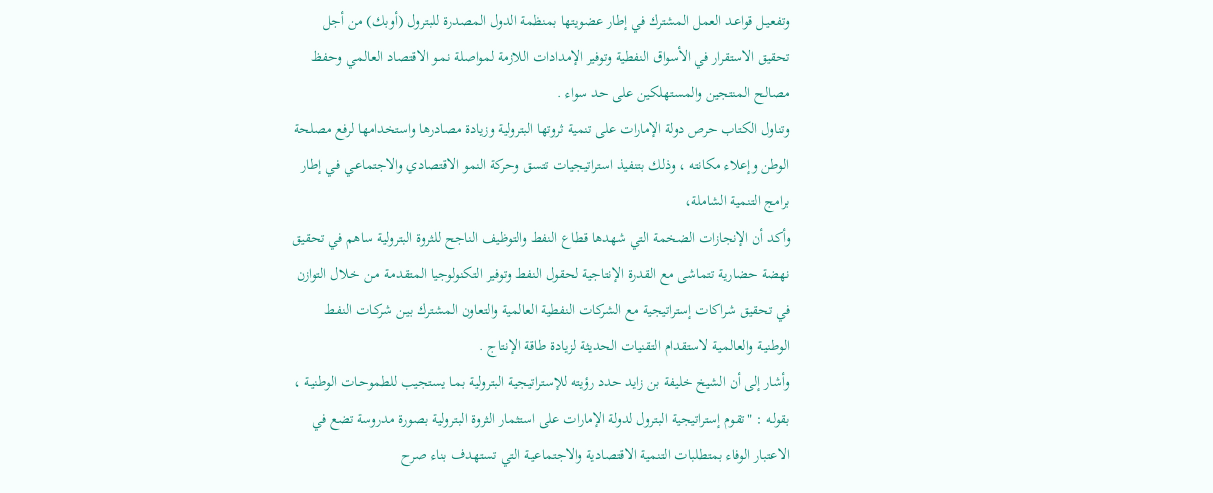وتفعيـل قواعـد العمل المشترك في إطار عضويتها بمنظمة الدول المصدرة للبترول (أوبك) من أجل تحقيق الاستقرار في الأسواق النفطية وتوفير الإمدادات اللازمة لمواصلة نمـو الاقتصاد العالمـي وحفظ مصالـح المنتجين والمستهلكين على حد سواء .
وتناول الكتاب حرص دولة الإمارات على تنمية ثروتها البترولية وزيادة مصادرها واستخدامها لرفع مصلحة الوطن وإعلاء مكانته ، وذلك بتنفيذ استراتيجيات تتسق وحركة النمو الاقتصادي والاجتماعـي فـي إطار برامج التنمية الشاملة،
وأكد أن الإنجازات الضخمة التي شهدها قطاع النفط والتوظيف الناجح للثروة البترولية ساهم في تحقيق نهضة حضارية تتماشى مع القدرة الإنتاجية لحقول النفط وتوفير التكنولوجيا المتقدمـة مـن خـلال التوازن في تحقيق شراكات إستراتيجية مع الشركات النفطية العالمية والتعاون المشترك بيـن شركـات النفـط الوطنيـة والعالميـة لاستقدام التقنيات الحديثة لزيادة طاقة الإنتاج .
وأشار إلى أن الشيخ خليفة بن زايد حدد رؤيته للإستراتيجية البترولية بمـا يستجيب للطموحـات الوطنيـة ، بقولـه : "تقـوم إستراتيجية البترول لدولة الإمارات على استثمار الثروة البترولية بصورة مدروسة تضع في الاعتبار الوفاء بمتطلبات التنمية الاقتصادية والاجتماعيـة التي تستهدف بناء صرح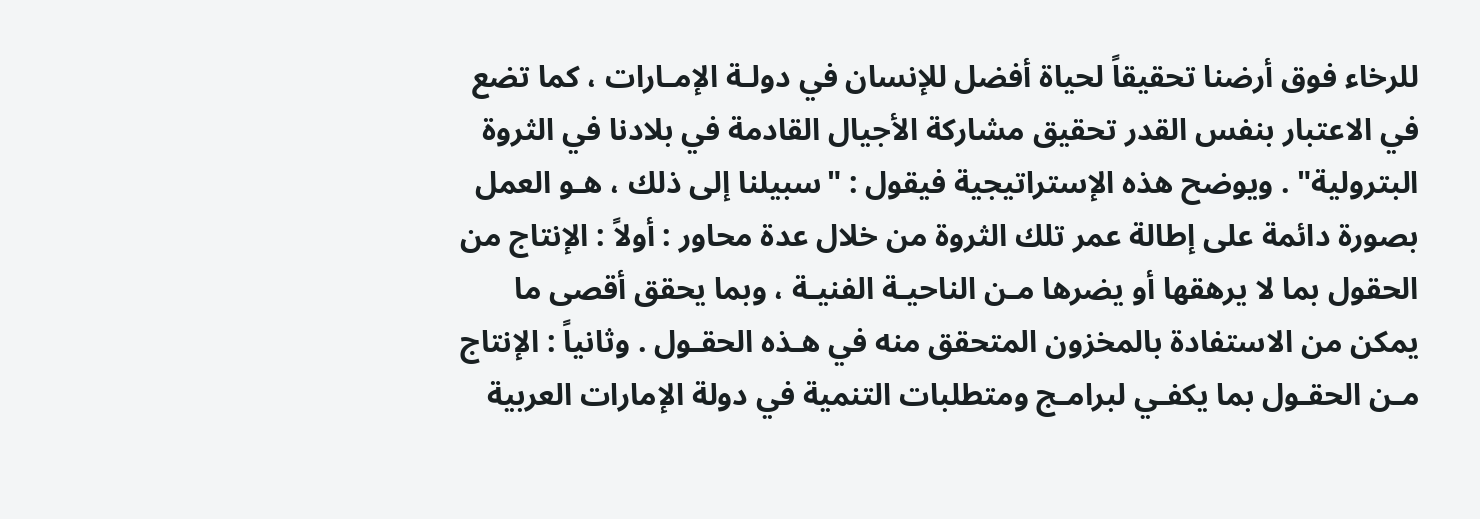للرخاء فوق أرضنا تحقيقاً لحياة أفضل للإنسان في دولـة الإمـارات ، كما تضع في الاعتبار بنفس القدر تحقيق مشاركة الأجيال القادمة في بلادنا في الثروة البترولية" . ويوضح هذه الإستراتيجية فيقول : "سبيلنا إلى ذلك ، هـو العمل بصورة دائمة على إطالة عمر تلك الثروة من خلال عدة محاور : أولاً : الإنتاج من الحقول بما لا يرهقها أو يضرها مـن الناحيـة الفنيـة ، وبما يحقق أقصى ما يمكن من الاستفادة بالمخزون المتحقق منه في هـذه الحقـول . وثانياً : الإنتاج مـن الحقـول بما يكفـي لبرامـج ومتطلبات التنمية في دولة الإمارات العربية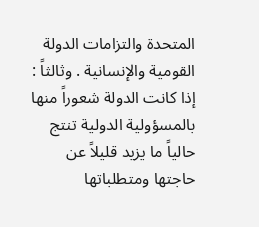المتحدة والتزامات الدولة القومية والإنسانية . وثالثاً : إذا كانت الدولة شعوراً منها بالمسؤولية الدولية تنتج حالياً ما يزيد قليلاً عن حاجتها ومتطلباتها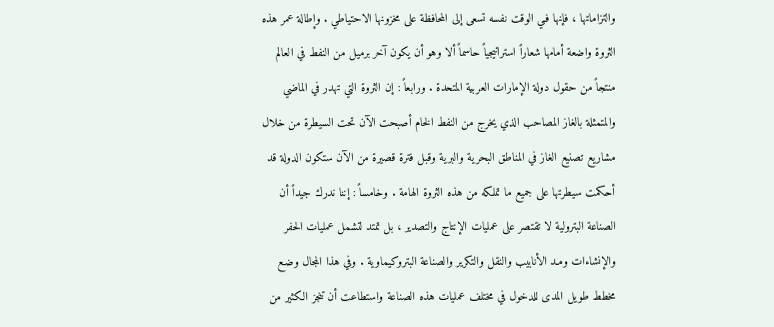والتزاماتها ، فإنها فـي الوقت نفسه تسعى إلى المحافظة على مخزونها الاحتياطي . وإطالة عمر هذه الثروة واضعة أمامها شعاراً استراتيجياً حاسماً ألا وهو أن يكون آخر برميل من النفط في العالم منتجاً من حقول دولة الإمارات العربية المتحدة . ورابعاً : إن الثروة التي تهدر في الماضي والمتمثلة بالغاز المصاحب الذي يخرج من النفط الخام أصبحت الآن تحت السيطرة من خلال مشاريع تصنيع الغاز في المناطق البحرية والبرية وقبل فترة قصيرة من الآن ستكون الدولة قد أحكمت سيطرتها على جميع ما تملكه من هذه الثروة الهامة . وخامساً : إننا ندرك جيداً أن الصناعة البترولية لا تقتصر على عمليات الإنتاج والتصدير ، بل تمتد لتشمل عمليات الحفر والإنشاءات ومـد الأنابيب والنقل والتكرير والصناعة البتروكيماوية . وفي هذا المجال وضـع مخطط طويل المدى للدخول في مختلف عمليات هذه الصناعة واستطاعت أن تنجز الكثير من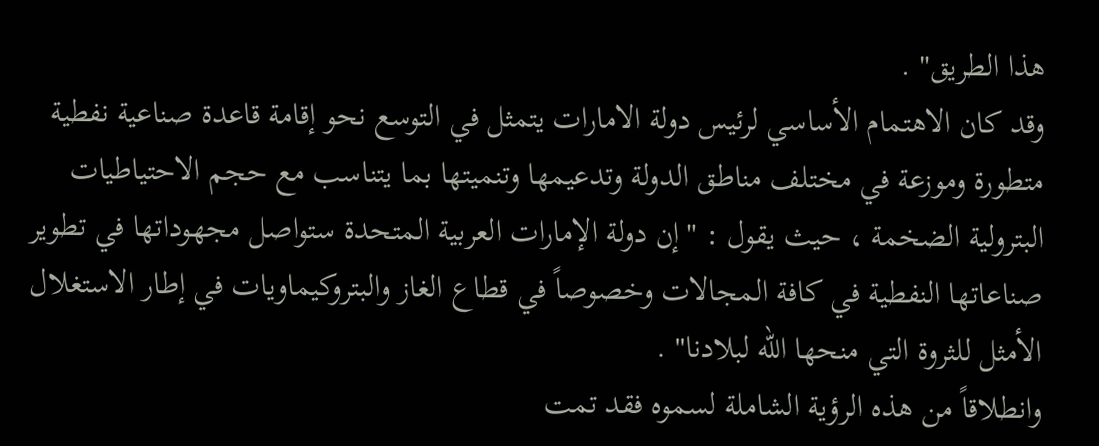هذا الطريق" .
وقد كان الاهتمام الأساسي لرئيس دولة الامارات يتمثل في التوسع نحو إقامة قاعدة صناعية نفطية متطورة وموزعة في مختلف مناطق الدولة وتدعيمها وتنميتها بما يتناسب مع حجم الاحتياطيات البترولية الضخمة ، حيث يقول : "إن دولة الإمارات العربية المتحدة ستواصل مجهوداتها في تطوير صناعاتها النفطية في كافة المجالات وخصوصاً في قطاع الغاز والبتروكيماويات في إطار الاستغلال الأمثل للثروة التي منحها الله لبلادنا" .
وانطلاقاً من هذه الرؤية الشاملة لسموه فقد تمت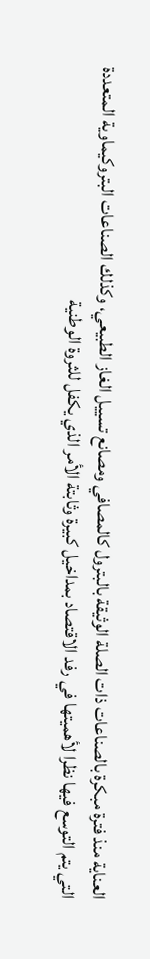العناية منذ فترة مبكرة بالصناعات ذات الصلة الوثيقة بالبترول كالمصافي ومصانع تسييل الغاز الطبيعي، وكذلك الصناعات البتروكيماوية المتعددة التي يتم التوسع فيها نظرا لأهميتها في رفد الاقتصاد بمداخيل كبيرة وثابتة الأمر الذي يكفل للثروة الوطنية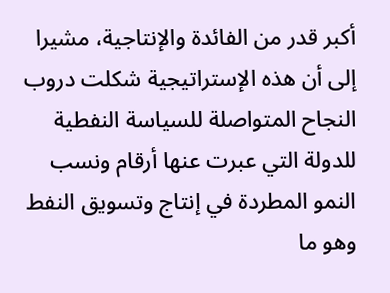أكبر قدر من الفائدة والإنتاجية، مشيرا إلى أن هذه الإستراتيجية شكلت دروب النجاح المتواصلة للسياسة النفطية للدولة التي عبرت عنها أرقام ونسب النمو المطردة في إنتاج وتسويق النفط وهو ما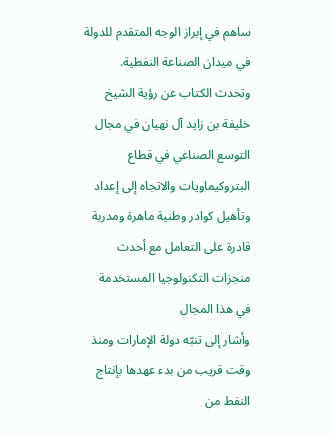ساهم في إبراز الوجه المتقدم للدولة في ميدان الصناعة النفطية.
وتحدث الكتاب عن رؤية الشيخ خليفة بن زايد آل نهيان في مجال التوسع الصناعي في قطاع البتروكيماويات والاتجاه إلى إعداد وتأهيل كوادر وطنية ماهرة ومدربة قادرة على التعامل مع أحدث منجزات التكنولوجيا المستخدمة في هذا المجال
وأشار إلى تنبّه دولة الإمارات ومنذ وقت قريب من بدء عهدها بإنتاج النفط من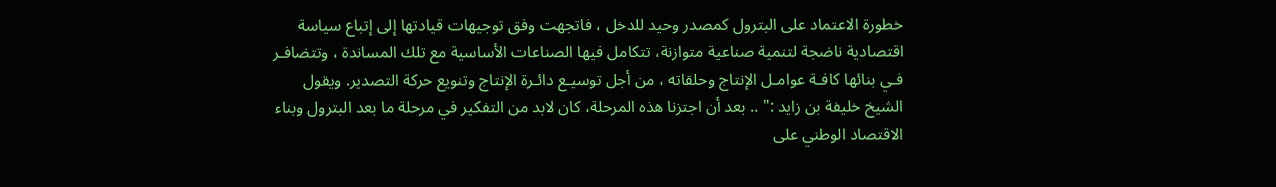خطورة الاعتماد على البترول كمصدر وحيد للدخل ، فاتجهت وفق توجيهات قيادتها إلى إتباع سياسة اقتصادية ناضجة لتنمية صناعية متوازنة، تتكامل فيها الصناعات الأساسية مع تلك المساندة ، وتتضافـر فـي بنائها كافـة عوامـل الإنتاج وحلقاته ، من أجل توسيـع دائـرة الإنتاج وتنويع حركة التصدير. ويقول الشيخ خليفة بن زايد :" .. بعد أن اجتزنا هذه المرحلة، كان لابد من التفكير في مرحلة ما بعد البترول وبناء الاقتصاد الوطني على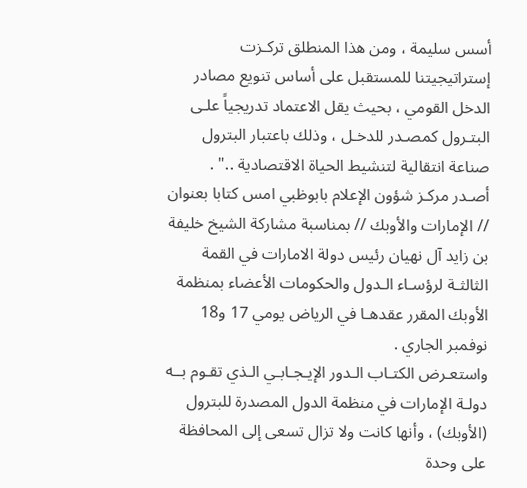أسس سليمة ، ومن هذا المنطلق تركـزت إستراتيجيتنا للمستقبل على أساس تنويع مصادر الدخل القومي ، بحيث يقل الاعتماد تدريجياً علـى البتـرول كمصـدر للدخـل ، وذلك باعتبار البترول صناعة انتقالية لتنشيط الحياة الاقتصادية .." .
أصـدر مركـز شؤون الإعلام بابوظبي امس كتابا بعنوان // الإمارات والأوبك // بمناسبة مشاركة الشيخ خليفة بن زايد آل نهيان رئيس دولة الامارات في القمة الثالثـة لرؤسـاء الـدول والحكومات الأعضاء بمنظمة الأوبك المقرر عقدهـا في الرياض يومي 17 و18 نوفمبر الجاري .
واستعـرض الكتـاب الـدور الإيـجـابـي الـذي تقـوم بــه دولـة الإمارات في منظمة الدول المصدرة للبترول (الأوبك) ، وأنها كانت ولا تزال تسعى إلى المحافظة على وحدة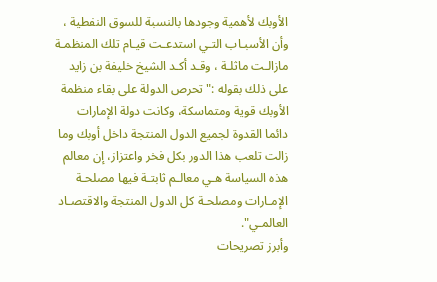الأوبك لأهمية وجودها بالنسبة للسوق النفطية ، وأن الأسبـاب التـي استدعـت قيـام تلك المنظمـة مازالـت ماثلـة ، وقـد أكـد الشيخ خليفة بن زايد على ذلك بقوله :" تحرص الدولة على بقاء منظمة الأوبك قوية ومتماسكة، وكانت دولة الإمارات دائما القدوة لجميع الدول المنتجة داخل أوبك وما زالت تلعب هذا الدور بكل فخر واعتزاز، إن معالم هذه السياسة هـي معالـم ثابتـة فيها مصلحـة الإمـارات ومصلحـة كل الدول المنتجة والاقتصـاد العالمـي".
وأبرز تصريحات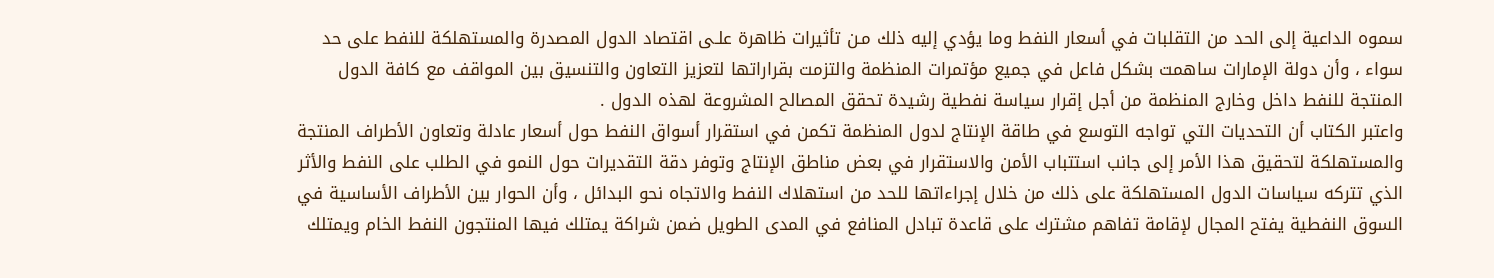سموه الداعية إلى الحد من التقلبات في أسعار النفط وما يؤدي إليه ذلك مـن تأثيرات ظاهرة علـى اقتصاد الدول المصدرة والمستهلكة للنفط على حد سواء ، وأن دولة الإمارات ساهمت بشكل فاعل في جميع مؤتمرات المنظمة والتزمت بقراراتها لتعزيز التعاون والتنسيق بين المواقف مع كافة الدول المنتجة للنفط داخل وخارج المنظمة من أجل إقرار سياسة نفطية رشيدة تحقق المصالح المشروعة لهذه الدول .
واعتبر الكتاب أن التحديات التي تواجه التوسع في طاقة الإنتاج لدول المنظمة تكمن في استقرار أسواق النفط حول أسعار عادلة وتعاون الأطراف المنتجة والمستهلكة لتحقيق هذا الأمر إلى جانب استتباب الأمن والاستقرار في بعض مناطق الإنتاج وتوفر دقة التقديرات حول النمو في الطلب على النفط والأثر الذي تتركه سياسات الدول المستهلكة على ذلك من خلال إجراءاتها للحد من استهلاك النفط والاتجاه نحو البدائل ، وأن الحوار بين الأطراف الأساسية في السوق النفطية يفتح المجال لإقامة تفاهم مشترك على قاعدة تبادل المنافع في المدى الطويل ضمن شراكة يمتلك فيها المنتجون النفط الخام ويمتلك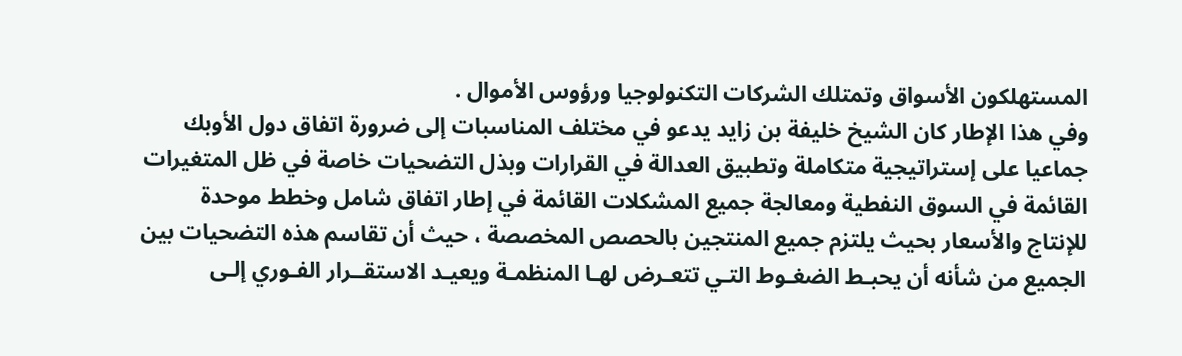المستهلكون الأسواق وتمتلك الشركات التكنولوجيا ورؤوس الأموال .
وفي هذا الإطار كان الشيخ خليفة بن زايد يدعو في مختلف المناسبات إلى ضرورة اتفاق دول الأوبك جماعيا على إستراتيجية متكاملة وتطبيق العدالة في القرارات وبذل التضحيات خاصة في ظل المتغيرات القائمة في السوق النفطية ومعالجة جميع المشكلات القائمة في إطار اتفاق شامل وخطط موحدة للإنتاج والأسعار بحيث يلتزم جميع المنتجين بالحصص المخصصة ، حيث أن تقاسم هذه التضحيات بين الجميع من شأنه أن يحبـط الضغـوط التـي تتعـرض لهـا المنظمـة ويعيـد الاستقــرار الفـوري إلـى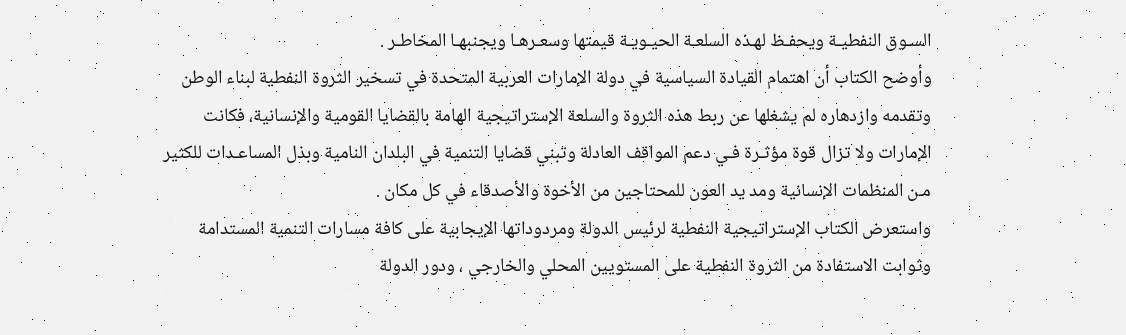السـوق النفطيـة ويحفـظ لهـذه السلعـة الحيـويـة قيمتها وسعـرهـا ويجنبهـا المخاطـر .
وأوضح الكتاب أن اهتمام القيادة السياسية في دولة الإمارات العربية المتحدة في تسخير الثروة النفطية لبناء الوطن وتقدمه وازدهاره لم يشغلها عن ربط هذه الثروة والسلعة الإستراتيجية الهامة بالقضايا القومية والإنسانية، فكانت الإمارات ولا تزال قوة مؤثـرة فـي دعم المواقف العادلة وتبني قضايا التنمية في البلدان النامية وبذل المساعـدات للكثير مـن المنظمات الإنسانية ومد يد العون للمحتاجين من الأخوة والأصدقاء في كل مكان .
واستعرض الكتاب الإستراتيجية النفطية لرئيس الدولة ومردوداتها الإيجابية على كافة مسارات التنمية المستدامة وثوابت الاستفادة من الثروة النفطية على المستويين المحلي والخارجي ، ودور الدولة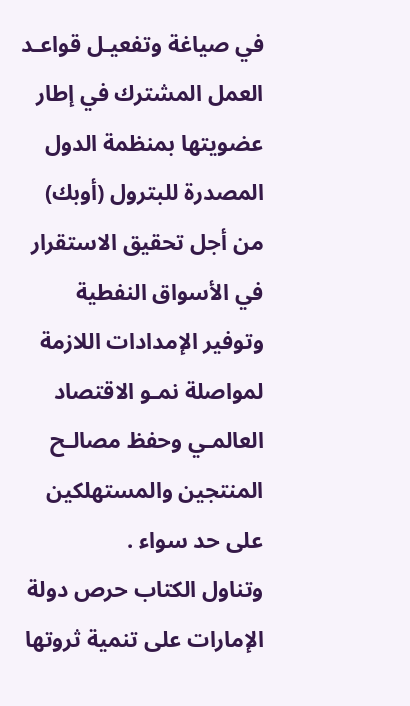في صياغة وتفعيـل قواعـد العمل المشترك في إطار عضويتها بمنظمة الدول المصدرة للبترول (أوبك) من أجل تحقيق الاستقرار في الأسواق النفطية وتوفير الإمدادات اللازمة لمواصلة نمـو الاقتصاد العالمـي وحفظ مصالـح المنتجين والمستهلكين على حد سواء .
وتناول الكتاب حرص دولة الإمارات على تنمية ثروتها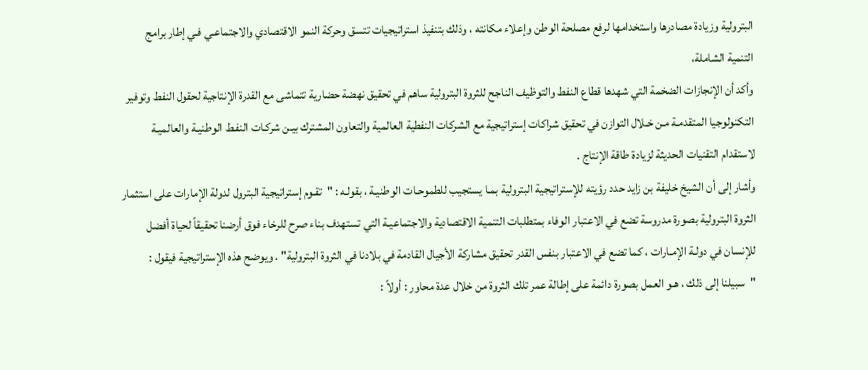البترولية وزيادة مصادرها واستخدامها لرفع مصلحة الوطن وإعلاء مكانته ، وذلك بتنفيذ استراتيجيات تتسق وحركة النمو الاقتصادي والاجتماعـي فـي إطار برامج التنمية الشاملة،
وأكد أن الإنجازات الضخمة التي شهدها قطاع النفط والتوظيف الناجح للثروة البترولية ساهم في تحقيق نهضة حضارية تتماشى مع القدرة الإنتاجية لحقول النفط وتوفير التكنولوجيا المتقدمـة مـن خـلال التوازن في تحقيق شراكات إستراتيجية مع الشركات النفطية العالمية والتعاون المشترك بيـن شركـات النفـط الوطنيـة والعالميـة لاستقدام التقنيات الحديثة لزيادة طاقة الإنتاج .
وأشار إلى أن الشيخ خليفة بن زايد حدد رؤيته للإستراتيجية البترولية بمـا يستجيب للطموحـات الوطنيـة ، بقولـه : "تقـوم إستراتيجية البترول لدولة الإمارات على استثمار الثروة البترولية بصورة مدروسة تضع في الاعتبار الوفاء بمتطلبات التنمية الاقتصادية والاجتماعيـة التي تستهدف بناء صرح للرخاء فوق أرضنا تحقيقاً لحياة أفضل للإنسان في دولـة الإمـارات ، كما تضع في الاعتبار بنفس القدر تحقيق مشاركة الأجيال القادمة في بلادنا في الثروة البترولية" . ويوضح هذه الإستراتيجية فيقول : "سبيلنا إلى ذلك ، هـو العمل بصورة دائمة على إطالة عمر تلك الثروة من خلال عدة محاور : أولاً :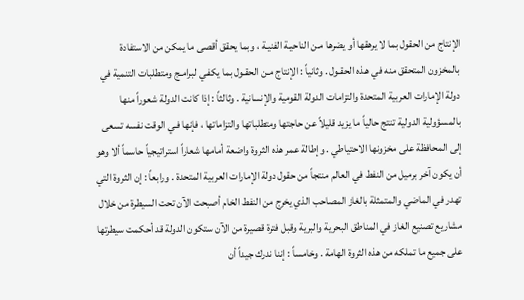الإنتاج من الحقول بما لا يرهقها أو يضرها مـن الناحيـة الفنيـة ، وبما يحقق أقصى ما يمكن من الاستفادة بالمخزون المتحقق منه في هـذه الحقـول . وثانياً : الإنتاج مـن الحقـول بما يكفـي لبرامـج ومتطلبات التنمية في دولة الإمارات العربية المتحدة والتزامات الدولة القومية والإنسانية . وثالثاً : إذا كانت الدولة شعوراً منها بالمسؤولية الدولية تنتج حالياً ما يزيد قليلاً عن حاجتها ومتطلباتها والتزاماتها ، فإنها فـي الوقت نفسه تسعى إلى المحافظة على مخزونها الاحتياطي . وإطالة عمر هذه الثروة واضعة أمامها شعاراً استراتيجياً حاسماً ألا وهو أن يكون آخر برميل من النفط في العالم منتجاً من حقول دولة الإمارات العربية المتحدة . ورابعاً : إن الثروة التي تهدر في الماضي والمتمثلة بالغاز المصاحب الذي يخرج من النفط الخام أصبحت الآن تحت السيطرة من خلال مشاريع تصنيع الغاز في المناطق البحرية والبرية وقبل فترة قصيرة من الآن ستكون الدولة قد أحكمت سيطرتها على جميع ما تملكه من هذه الثروة الهامة . وخامساً : إننا ندرك جيداً أن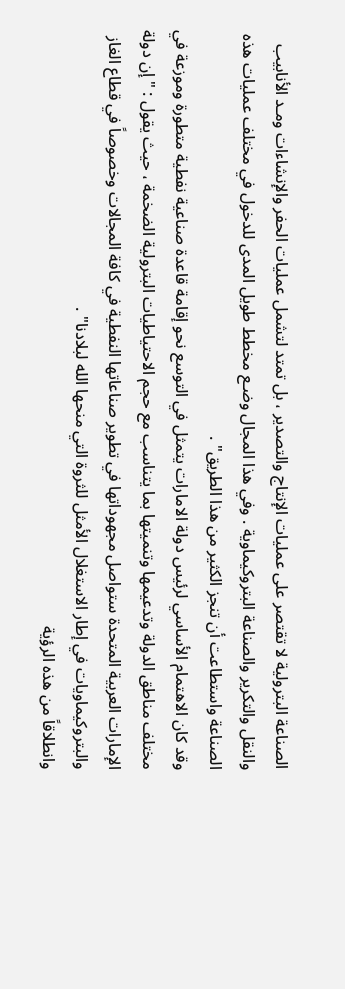الصناعة البترولية لا تقتصر على عمليات الإنتاج والتصدير ، بل تمتد لتشمل عمليات الحفر والإنشاءات ومـد الأنابيب والنقل والتكرير والصناعة البتروكيماوية . وفي هذا المجال وضـع مخطط طويل المدى للدخول في مختلف عمليات هذه الصناعة واستطاعت أن تنجز الكثير من هذا الطريق" .
وقد كان الاهتمام الأساسي لرئيس دولة الامارات يتمثل في التوسع نحو إقامة قاعدة صناعية نفطية متطورة وموزعة في مختلف مناطق الدولة وتدعيمها وتنميتها بما يتناسب مع حجم الاحتياطيات البترولية الضخمة ، حيث يقول : "إن دولة الإمارات العربية المتحدة ستواصل مجهوداتها في تطوير صناعاتها النفطية في كافة المجالات وخصوصاً في قطاع الغاز والبتروكيماويات في إطار الاستغلال الأمثل للثروة التي منحها الله لبلادنا" .
وانطلاقاً من هذه الرؤية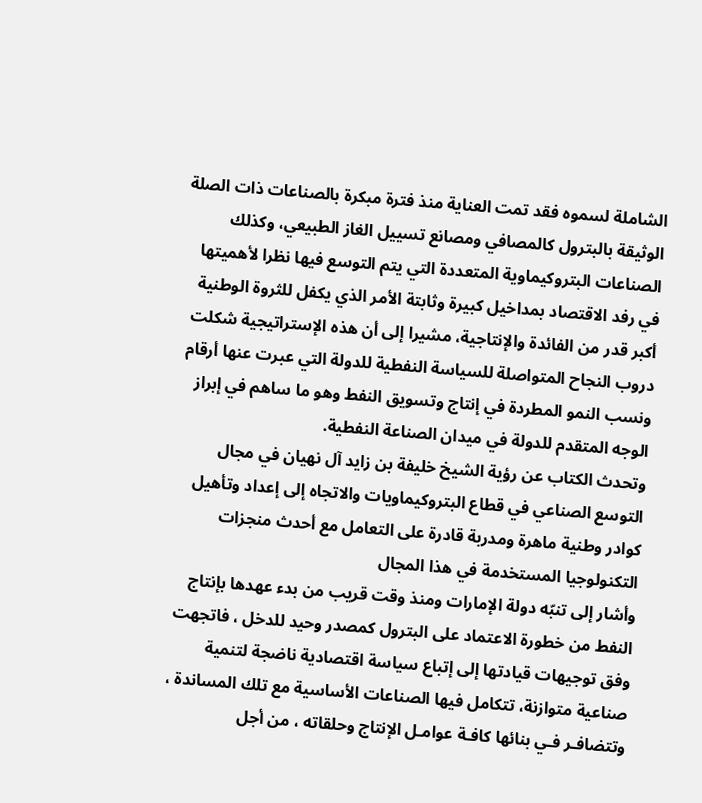الشاملة لسموه فقد تمت العناية منذ فترة مبكرة بالصناعات ذات الصلة الوثيقة بالبترول كالمصافي ومصانع تسييل الغاز الطبيعي، وكذلك الصناعات البتروكيماوية المتعددة التي يتم التوسع فيها نظرا لأهميتها في رفد الاقتصاد بمداخيل كبيرة وثابتة الأمر الذي يكفل للثروة الوطنية أكبر قدر من الفائدة والإنتاجية، مشيرا إلى أن هذه الإستراتيجية شكلت دروب النجاح المتواصلة للسياسة النفطية للدولة التي عبرت عنها أرقام ونسب النمو المطردة في إنتاج وتسويق النفط وهو ما ساهم في إبراز الوجه المتقدم للدولة في ميدان الصناعة النفطية.
وتحدث الكتاب عن رؤية الشيخ خليفة بن زايد آل نهيان في مجال التوسع الصناعي في قطاع البتروكيماويات والاتجاه إلى إعداد وتأهيل كوادر وطنية ماهرة ومدربة قادرة على التعامل مع أحدث منجزات التكنولوجيا المستخدمة في هذا المجال
وأشار إلى تنبّه دولة الإمارات ومنذ وقت قريب من بدء عهدها بإنتاج النفط من خطورة الاعتماد على البترول كمصدر وحيد للدخل ، فاتجهت وفق توجيهات قيادتها إلى إتباع سياسة اقتصادية ناضجة لتنمية صناعية متوازنة، تتكامل فيها الصناعات الأساسية مع تلك المساندة ، وتتضافـر فـي بنائها كافـة عوامـل الإنتاج وحلقاته ، من أجل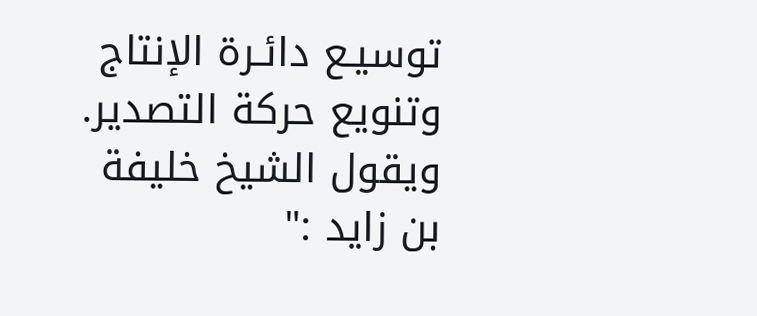توسيـع دائـرة الإنتاج وتنويع حركة التصدير. ويقول الشيخ خليفة بن زايد :"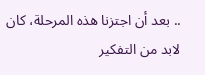.. بعد أن اجتزنا هذه المرحلة، كان لابد من التفكير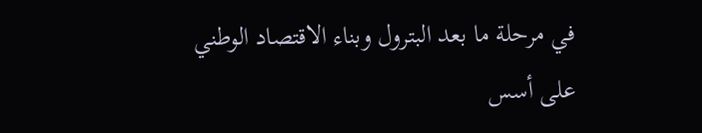في مرحلة ما بعد البترول وبناء الاقتصاد الوطني على أسس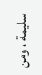سليمة ، ومن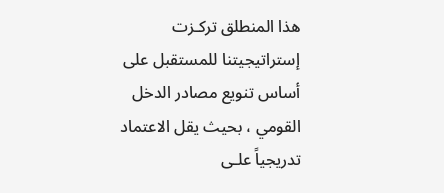هذا المنطلق تركـزت إستراتيجيتنا للمستقبل على أساس تنويع مصادر الدخل القومي ، بحيث يقل الاعتماد تدريجياً علـى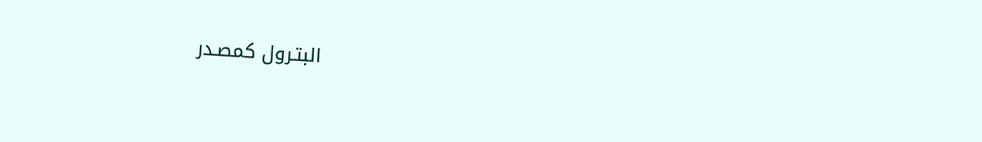البتـرول كمصـدر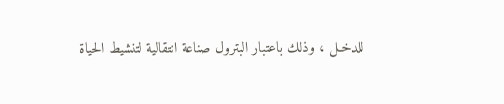للدخـل ، وذلك باعتبار البترول صناعة انتقالية لتنشيط الحياة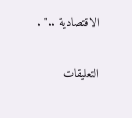الاقتصادية .." .

التعليقات